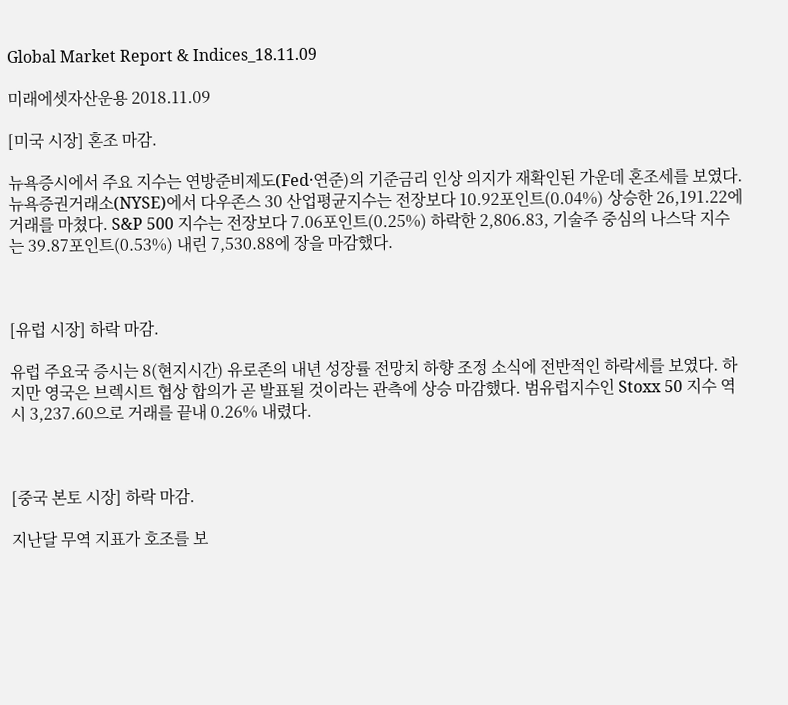Global Market Report & Indices_18.11.09

미래에셋자산운용 2018.11.09

[미국 시장] 혼조 마감.

뉴욕증시에서 주요 지수는 연방준비제도(Fed·연준)의 기준금리 인상 의지가 재확인된 가운데 혼조세를 보였다. 뉴욕증권거래소(NYSE)에서 다우존스 30 산업평균지수는 전장보다 10.92포인트(0.04%) 상승한 26,191.22에 거래를 마쳤다. S&P 500 지수는 전장보다 7.06포인트(0.25%) 하락한 2,806.83, 기술주 중심의 나스닥 지수는 39.87포인트(0.53%) 내린 7,530.88에 장을 마감했다.



[유럽 시장] 하락 마감.

유럽 주요국 증시는 8(현지시간) 유로존의 내년 성장률 전망치 하향 조정 소식에 전반적인 하락세를 보였다. 하지만 영국은 브렉시트 협상 합의가 곧 발표될 것이라는 관측에 상승 마감했다. 범유럽지수인 Stoxx 50 지수 역시 3,237.60으로 거래를 끝내 0.26% 내렸다.



[중국 본토 시장] 하락 마감.

지난달 무역 지표가 호조를 보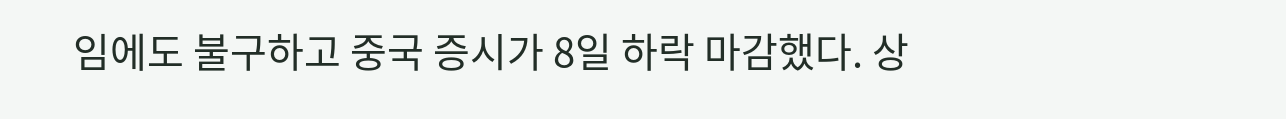임에도 불구하고 중국 증시가 8일 하락 마감했다. 상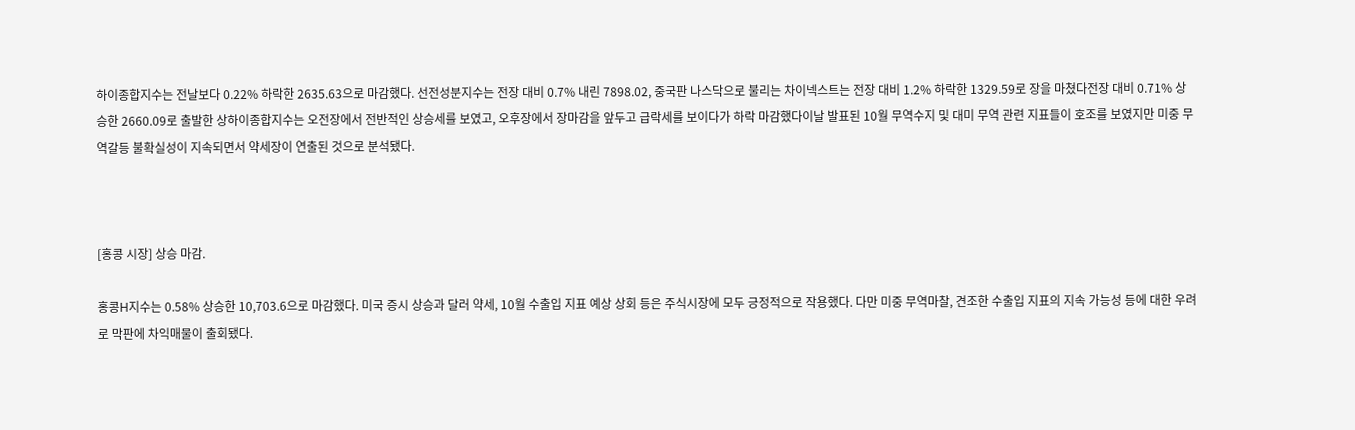하이종합지수는 전날보다 0.22% 하락한 2635.63으로 마감했다. 선전성분지수는 전장 대비 0.7% 내린 7898.02, 중국판 나스닥으로 불리는 차이넥스트는 전장 대비 1.2% 하락한 1329.59로 장을 마쳤다전장 대비 0.71% 상승한 2660.09로 출발한 상하이종합지수는 오전장에서 전반적인 상승세를 보였고, 오후장에서 장마감을 앞두고 급락세를 보이다가 하락 마감했다이날 발표된 10월 무역수지 및 대미 무역 관련 지표들이 호조를 보였지만 미중 무역갈등 불확실성이 지속되면서 약세장이 연출된 것으로 분석됐다.



[홍콩 시장] 상승 마감.

홍콩H지수는 0.58% 상승한 10,703.6으로 마감했다. 미국 증시 상승과 달러 약세, 10월 수출입 지표 예상 상회 등은 주식시장에 모두 긍정적으로 작용했다. 다만 미중 무역마찰, 견조한 수출입 지표의 지속 가능성 등에 대한 우려로 막판에 차익매물이 출회됐다.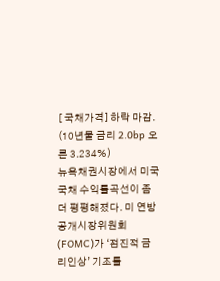[ 국채가격] 하락 마감. (10년물 금리 2.0bp 오른 3.234%)
뉴욕채권시장에서 미국 국채 수익률곡선이 좀 더 평평해졌다. 미 연방공개시장위원회(FOMC)가 ‘점진적 금리인상’ 기조를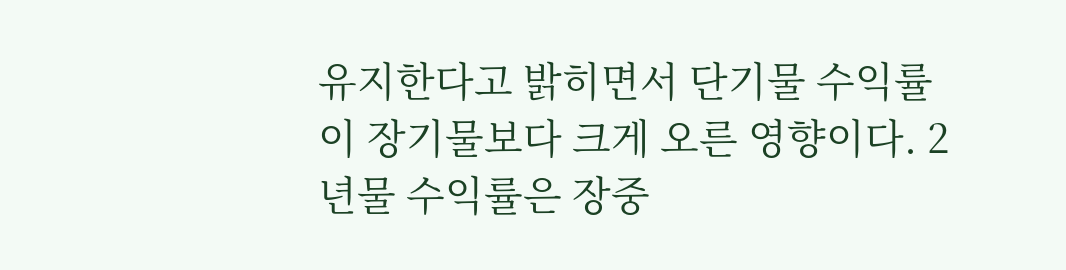유지한다고 밝히면서 단기물 수익률이 장기물보다 크게 오른 영향이다. 2년물 수익률은 장중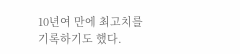10년여 만에 최고치를 기록하기도 했다.